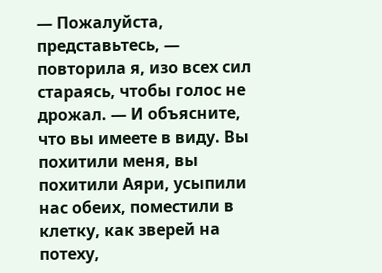— Пожалуйста, представьтесь, — повторила я, изо всех сил стараясь, чтобы голос не дрожал. — И объясните, что вы имеете в виду. Вы похитили меня, вы похитили Аяри, усыпили нас обеих, поместили в клетку, как зверей на потеху,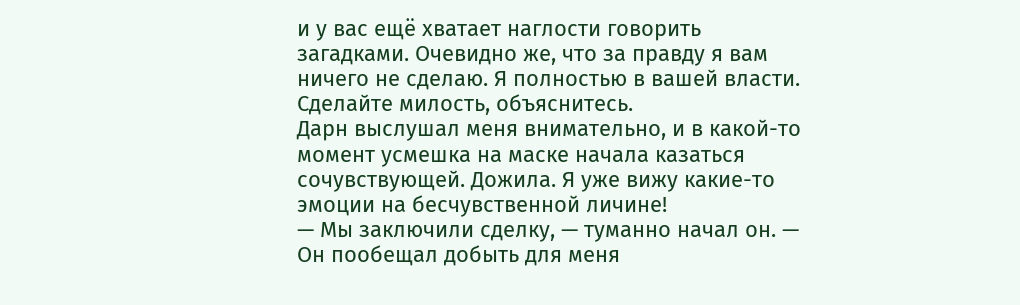и у вас ещё хватает наглости говорить загадками. Очевидно же, что за правду я вам ничего не сделаю. Я полностью в вашей власти. Сделайте милость, объяснитесь.
Дарн выслушал меня внимательно, и в какой-то момент усмешка на маске начала казаться сочувствующей. Дожила. Я уже вижу какие-то эмоции на бесчувственной личине!
— Мы заключили сделку, — туманно начал он. — Он пообещал добыть для меня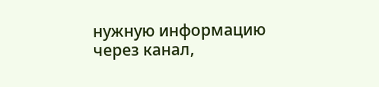нужную информацию через канал,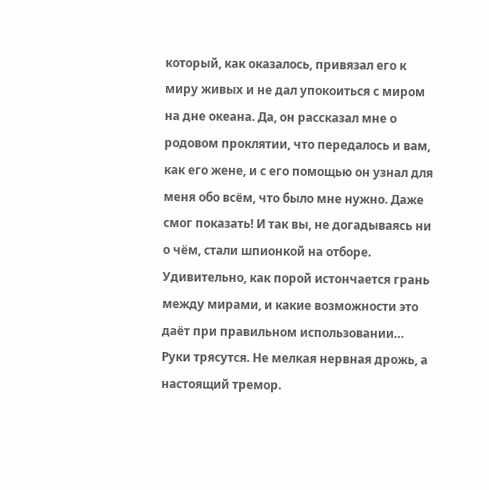который, как оказалось, привязал его к миру живых и не дал упокоиться с миром на дне океана. Да, он рассказал мне о родовом проклятии, что передалось и вам, как его жене, и с его помощью он узнал для меня обо всём, что было мне нужно. Даже смог показать! И так вы, не догадываясь ни о чём, стали шпионкой на отборе. Удивительно, как порой истончается грань между мирами, и какие возможности это даёт при правильном использовании…
Руки трясутся. Не мелкая нервная дрожь, а настоящий тремор.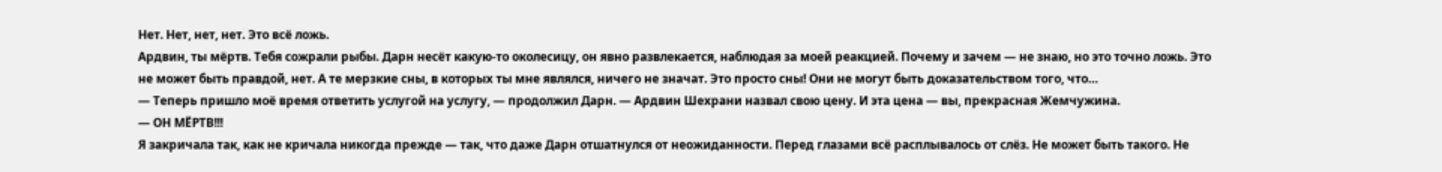Нет. Нет, нет, нет. Это всё ложь.
Ардвин, ты мёртв. Тебя сожрали рыбы. Дарн несёт какую-то околесицу, он явно развлекается, наблюдая за моей реакцией. Почему и зачем — не знаю, но это точно ложь. Это не может быть правдой, нет. А те мерзкие сны, в которых ты мне являлся, ничего не значат. Это просто сны! Они не могут быть доказательством того, что…
— Теперь пришло моё время ответить услугой на услугу, — продолжил Дарн. — Ардвин Шехрани назвал свою цену. И эта цена — вы, прекрасная Жемчужина.
— ОН МЁРТВ!!!
Я закричала так, как не кричала никогда прежде — так, что даже Дарн отшатнулся от неожиданности. Перед глазами всё расплывалось от слёз. Не может быть такого. Не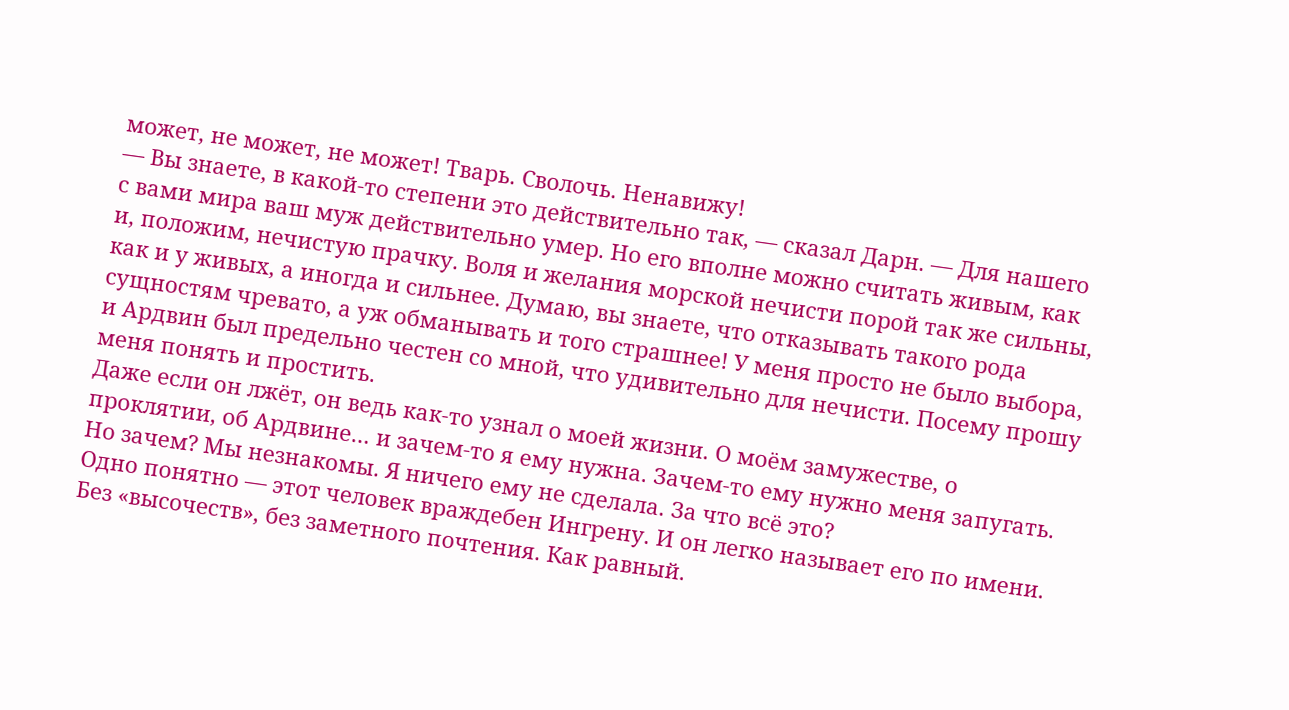может, не может, не может! Тварь. Сволочь. Ненавижу!
— Вы знаете, в какой-то степени это действительно так, — сказал Дарн. — Для нашего с вами мира ваш муж действительно умер. Но его вполне можно считать живым, как и, положим, нечистую прачку. Воля и желания морской нечисти порой так же сильны, как и у живых, а иногда и сильнее. Думаю, вы знаете, что отказывать такого рода сущностям чревато, а уж обманывать и того страшнее! У меня просто не было выбора, и Ардвин был предельно честен со мной, что удивительно для нечисти. Посему прошу меня понять и простить.
Даже если он лжёт, он ведь как-то узнал о моей жизни. О моём замужестве, о проклятии, об Ардвине… и зачем-то я ему нужна. Зачем-то ему нужно меня запугать. Но зачем? Мы незнакомы. Я ничего ему не сделала. За что всё это?
Одно понятно — этот человек враждебен Ингрену. И он легко называет его по имени. Без «высочеств», без заметного почтения. Как равный.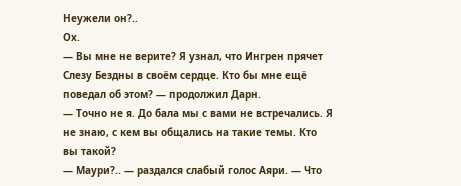Неужели он?..
Ох.
— Вы мне не верите? Я узнал, что Ингрен прячет Слезу Бездны в своём сердце. Кто бы мне ещё поведал об этом? — продолжил Дарн.
— Точно не я. До бала мы с вами не встречались. Я не знаю, с кем вы общались на такие темы. Кто вы такой?
— Маури?.. — раздался слабый голос Аяри. — Что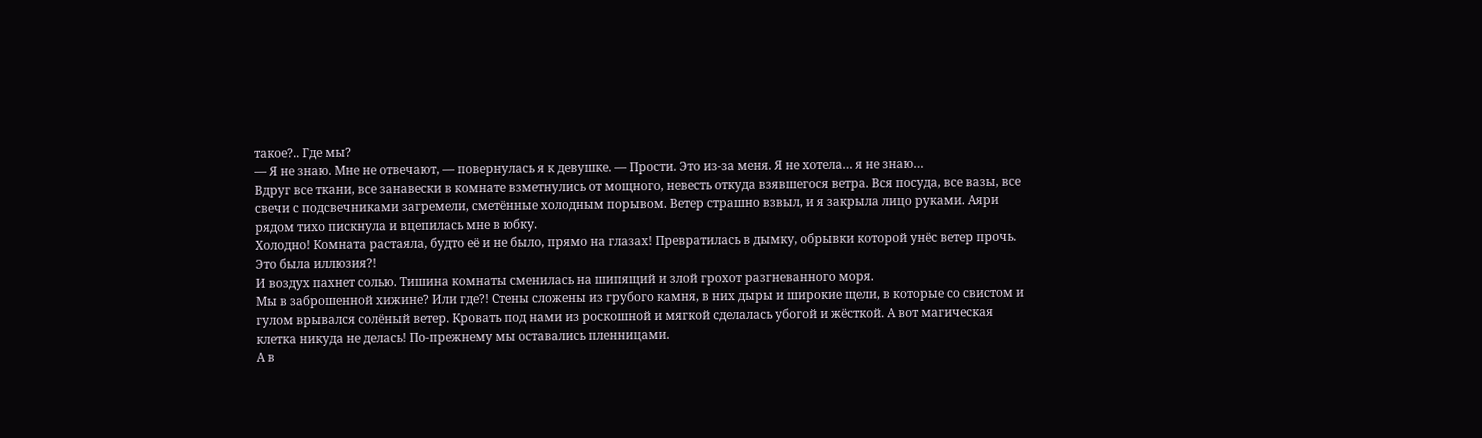такое?.. Где мы?
— Я не знаю. Мне не отвечают, — повернулась я к девушке. — Прости. Это из-за меня. Я не хотела… я не знаю…
Вдруг все ткани, все занавески в комнате взметнулись от мощного, невесть откуда взявшегося ветра. Вся посуда, все вазы, все свечи с подсвечниками загремели, сметённые холодным порывом. Ветер страшно взвыл, и я закрыла лицо руками. Аяри рядом тихо пискнула и вцепилась мне в юбку.
Холодно! Комната растаяла, будто её и не было, прямо на глазах! Превратилась в дымку, обрывки которой унёс ветер прочь.
Это была иллюзия?!
И воздух пахнет солью. Тишина комнаты сменилась на шипящий и злой грохот разгневанного моря.
Мы в заброшенной хижине? Или где?! Стены сложены из грубого камня, в них дыры и широкие щели, в которые со свистом и гулом врывался солёный ветер. Кровать под нами из роскошной и мягкой сделалась убогой и жёсткой. А вот магическая клетка никуда не делась! По-прежнему мы оставались пленницами.
А в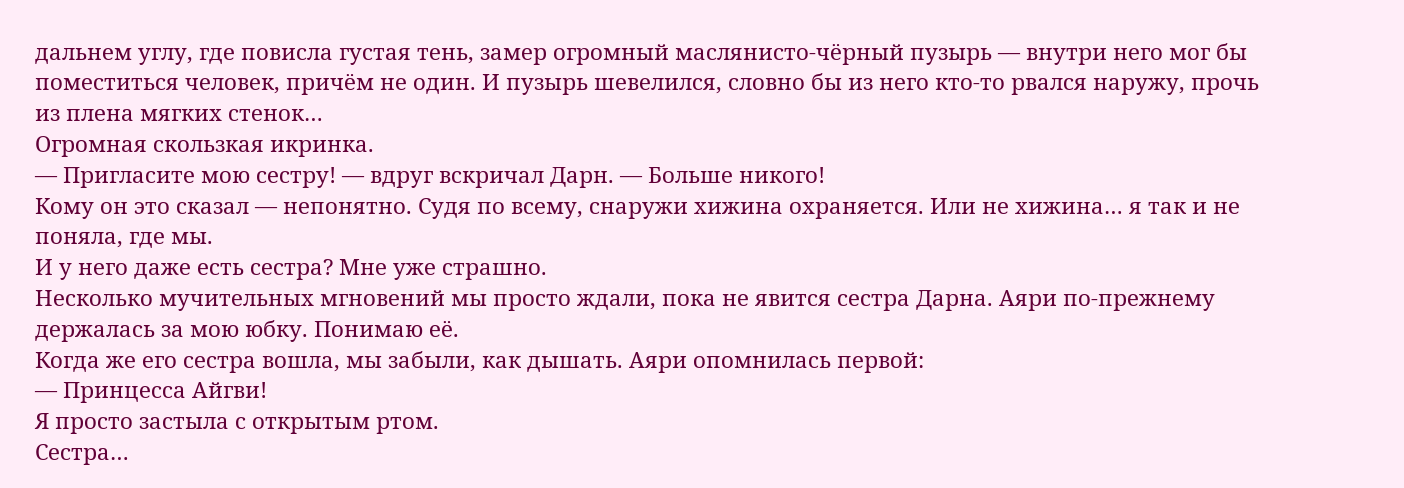дальнем углу, где повисла густая тень, замер огромный маслянисто-чёрный пузырь — внутри него мог бы поместиться человек, причём не один. И пузырь шевелился, словно бы из него кто-то рвался наружу, прочь из плена мягких стенок…
Огромная скользкая икринка.
— Пригласите мою сестру! — вдруг вскричал Дарн. — Больше никого!
Кому он это сказал — непонятно. Судя по всему, снаружи хижина охраняется. Или не хижина… я так и не поняла, где мы.
И у него даже есть сестра? Мне уже страшно.
Несколько мучительных мгновений мы просто ждали, пока не явится сестра Дарна. Аяри по-прежнему держалась за мою юбку. Понимаю её.
Когда же его сестра вошла, мы забыли, как дышать. Аяри опомнилась первой:
— Принцесса Айгви!
Я просто застыла с открытым ртом.
Сестра…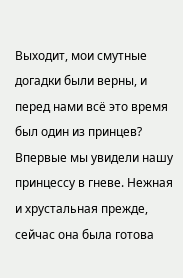Выходит, мои смутные догадки были верны, и перед нами всё это время был один из принцев?
Впервые мы увидели нашу принцессу в гневе. Нежная и хрустальная прежде, сейчас она была готова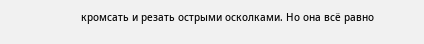кромсать и резать острыми осколками. Но она всё равно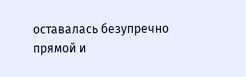оставалась безупречно прямой и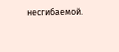несгибаемой.